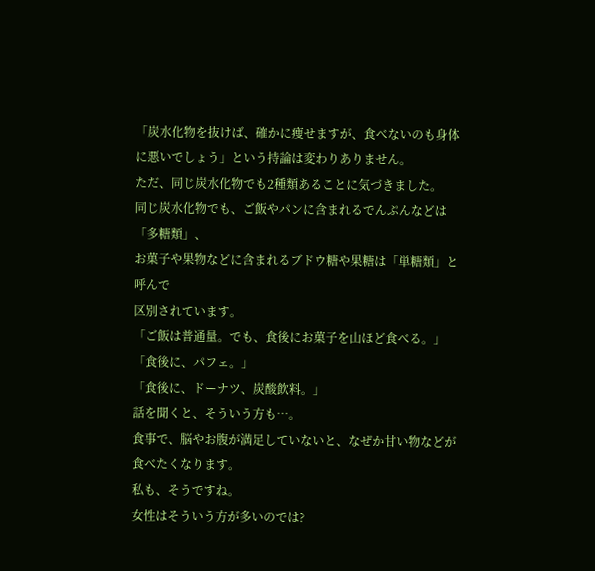「炭水化物を抜けば、確かに痩せますが、食べないのも身体に悪いでしょう」という持論は変わりありません。
ただ、同じ炭水化物でも2種類あることに気づきました。
同じ炭水化物でも、ご飯やパンに含まれるでんぷんなどは「多糖類」、
お菓子や果物などに含まれるブドウ糖や果糖は「単糖類」と呼んで
区別されています。
「ご飯は普通量。でも、食後にお菓子を山ほど食べる。」
「食後に、パフェ。」
「食後に、ドーナツ、炭酸飲料。」
話を聞くと、そういう方も…。
食事で、脳やお腹が満足していないと、なぜか甘い物などが食べたくなります。
私も、そうですね。
女性はそういう方が多いのでは?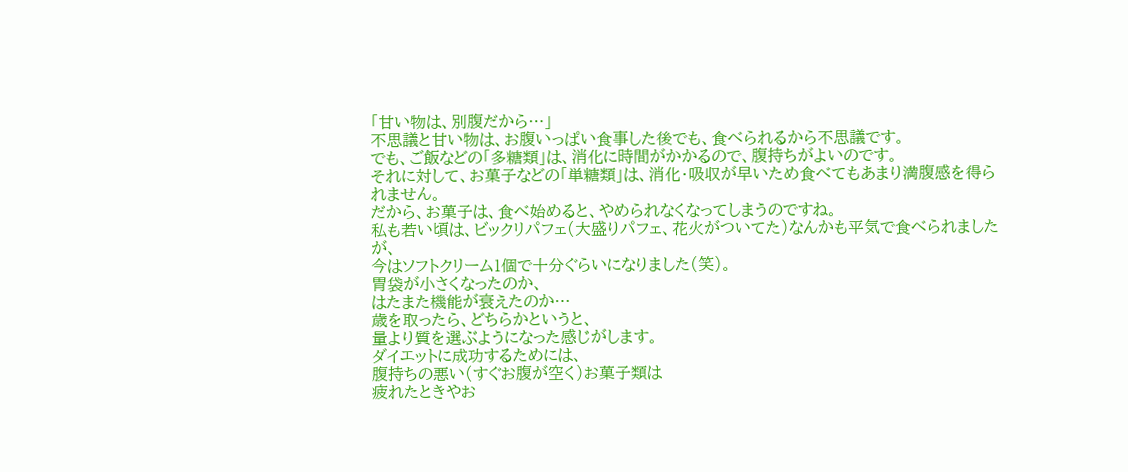「甘い物は、別腹だから…」
不思議と甘い物は、お腹いっぱい食事した後でも、食べられるから不思議です。
でも、ご飯などの「多糖類」は、消化に時間がかかるので、腹持ちがよいのです。
それに対して、お菓子などの「単糖類」は、消化・吸収が早いため食べてもあまり満腹感を得られません。
だから、お菓子は、食べ始めると、やめられなくなってしまうのですね。
私も若い頃は、ビックリパフェ(大盛りパフェ、花火がついてた)なんかも平気で食べられましたが、
今はソフトクリーム1個で十分ぐらいになりました(笑)。
胃袋が小さくなったのか、
はたまた機能が衰えたのか…
歳を取ったら、どちらかというと、
量より質を選ぶようになった感じがします。
ダイエットに成功するためには、
腹持ちの悪い(すぐお腹が空く)お菓子類は
疲れたときやお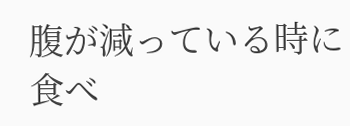腹が減っている時に食べ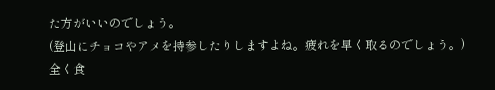た方がいいのでしょう。
(登山にチョコやアメを持参したりしますよね。疲れを早く取るのでしょう。)
全く食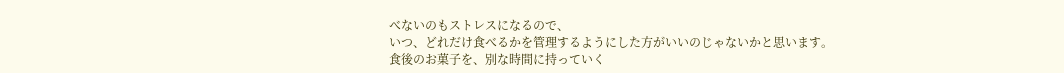べないのもストレスになるので、
いつ、どれだけ食べるかを管理するようにした方がいいのじゃないかと思います。
食後のお菓子を、別な時間に持っていく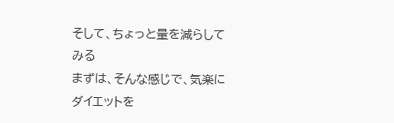そして、ちょっと量を減らしてみる
まずは、そんな感じで、気楽にダイエットを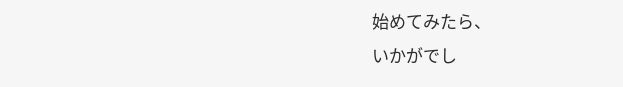始めてみたら、
いかがでし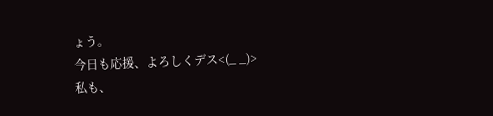ょう。
今日も応援、よろしくデス<(_ _)>
私も、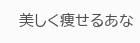美しく痩せるあな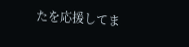たを応援してま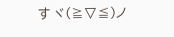す ヾ(≧▽≦)ノ